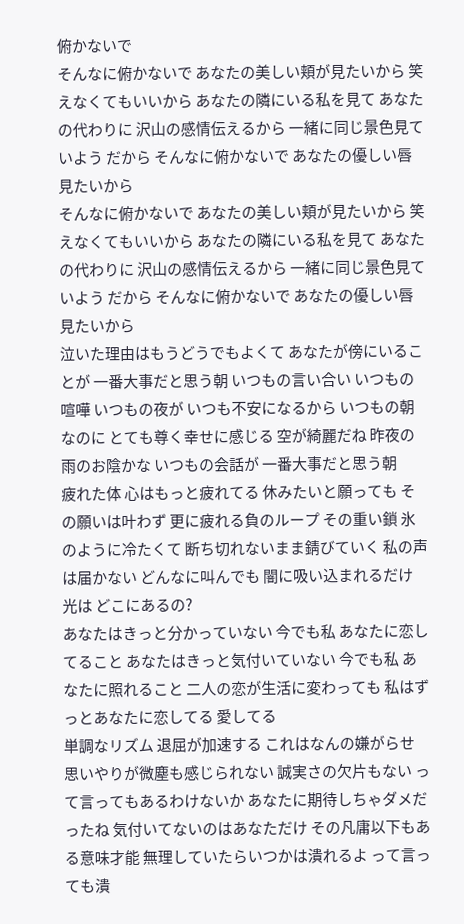俯かないで
そんなに俯かないで あなたの美しい頬が見たいから 笑えなくてもいいから あなたの隣にいる私を見て あなたの代わりに 沢山の感情伝えるから 一緒に同じ景色見ていよう だから そんなに俯かないで あなたの優しい唇見たいから
そんなに俯かないで あなたの美しい頬が見たいから 笑えなくてもいいから あなたの隣にいる私を見て あなたの代わりに 沢山の感情伝えるから 一緒に同じ景色見ていよう だから そんなに俯かないで あなたの優しい唇見たいから
泣いた理由はもうどうでもよくて あなたが傍にいることが 一番大事だと思う朝 いつもの言い合い いつもの喧嘩 いつもの夜が いつも不安になるから いつもの朝なのに とても尊く幸せに感じる 空が綺麗だね 昨夜の雨のお陰かな いつもの会話が 一番大事だと思う朝
疲れた体 心はもっと疲れてる 休みたいと願っても その願いは叶わず 更に疲れる負のループ その重い鎖 氷のように冷たくて 断ち切れないまま錆びていく 私の声は届かない どんなに叫んでも 闇に吸い込まれるだけ 光は どこにあるの?
あなたはきっと分かっていない 今でも私 あなたに恋してること あなたはきっと気付いていない 今でも私 あなたに照れること 二人の恋が生活に変わっても 私はずっとあなたに恋してる 愛してる
単調なリズム 退屈が加速する これはなんの嫌がらせ 思いやりが微塵も感じられない 誠実さの欠片もない って言ってもあるわけないか あなたに期待しちゃダメだったね 気付いてないのはあなただけ その凡庸以下もある意味才能 無理していたらいつかは潰れるよ って言っても潰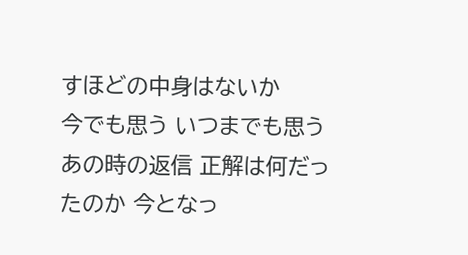すほどの中身はないか
今でも思う いつまでも思う あの時の返信 正解は何だったのか 今となっ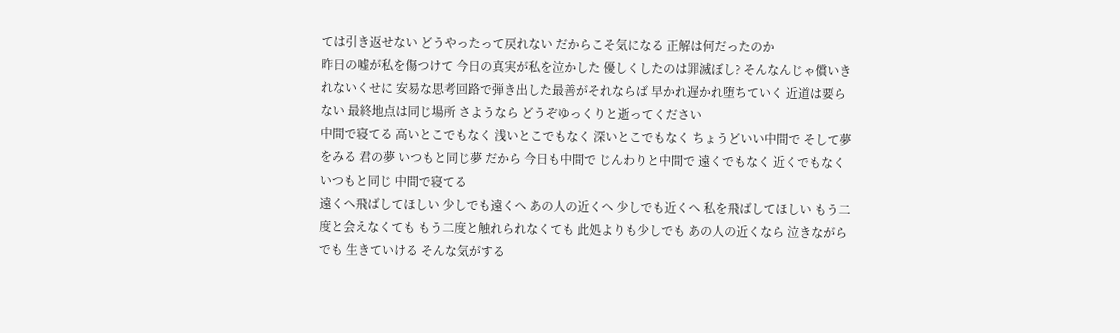ては引き返せない どうやったって戻れない だからこそ気になる 正解は何だったのか
昨日の嘘が私を傷つけて 今日の真実が私を泣かした 優しくしたのは罪滅ぼし? そんなんじゃ償いきれないくせに 安易な思考回路で弾き出した最善がそれならば 早かれ遅かれ堕ちていく 近道は要らない 最終地点は同じ場所 さようなら どうぞゆっくりと逝ってください
中間で寝てる 高いとこでもなく 浅いとこでもなく 深いとこでもなく ちょうどいい中間で そして夢をみる 君の夢 いつもと同じ夢 だから 今日も中間で じんわりと中間で 遠くでもなく 近くでもなく いつもと同じ 中間で寝てる
遠くへ飛ばしてほしい 少しでも遠くへ あの人の近くへ 少しでも近くへ 私を飛ばしてほしい もう二度と会えなくても もう二度と触れられなくても 此処よりも少しでも あの人の近くなら 泣きながらでも 生きていける そんな気がする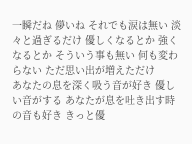一瞬だね 儚いね それでも涙は無い 淡々と過ぎるだけ 優しくなるとか 強くなるとか そういう事も無い 何も変わらない ただ思い出が増えただけ
あなたの息を深く吸う音が好き 優しい音がする あなたが息を吐き出す時の音も好き きっと優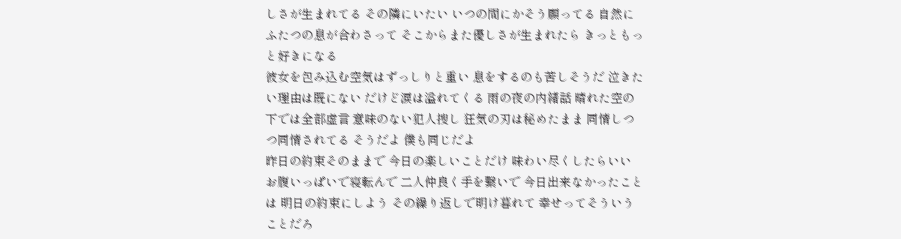しさが生まれてる その隣にいたい いつの間にかそう願ってる 自然にふたつの息が合わさって そこからまた優しさが生まれたら きっともっと好きになる
彼女を包み込む空気はずっしりと重い 息をするのも苦しそうだ 泣きたい理由は既にない だけど涙は溢れてくる 雨の夜の内緒話 晴れた空の下では全部虚言 意味のない犯人捜し 狂気の刃は秘めたまま 同情しつつ同情されてる そうだよ 僕も同じだよ
昨日の約束そのままで 今日の楽しいことだけ 味わい尽くしたらいい お腹いっぱいで寝転んで 二人仲良く手を繋いで 今日出来なかったことは 明日の約束にしよう その繰り返しで明け暮れて 幸せってそういうことだろ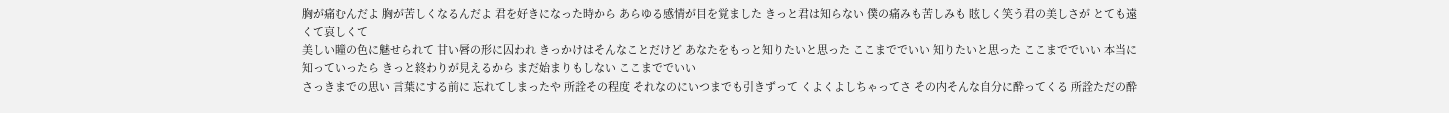胸が痛むんだよ 胸が苦しくなるんだよ 君を好きになった時から あらゆる感情が目を覚ました きっと君は知らない 僕の痛みも苦しみも 眩しく笑う君の美しさが とても遠くて哀しくて
美しい瞳の色に魅せられて 甘い唇の形に囚われ きっかけはそんなことだけど あなたをもっと知りたいと思った ここまででいい 知りたいと思った ここまででいい 本当に知っていったら きっと終わりが見えるから まだ始まりもしない ここまででいい
さっきまでの思い 言葉にする前に 忘れてしまったや 所詮その程度 それなのにいつまでも引きずって くよくよしちゃってさ その内そんな自分に酔ってくる 所詮ただの酔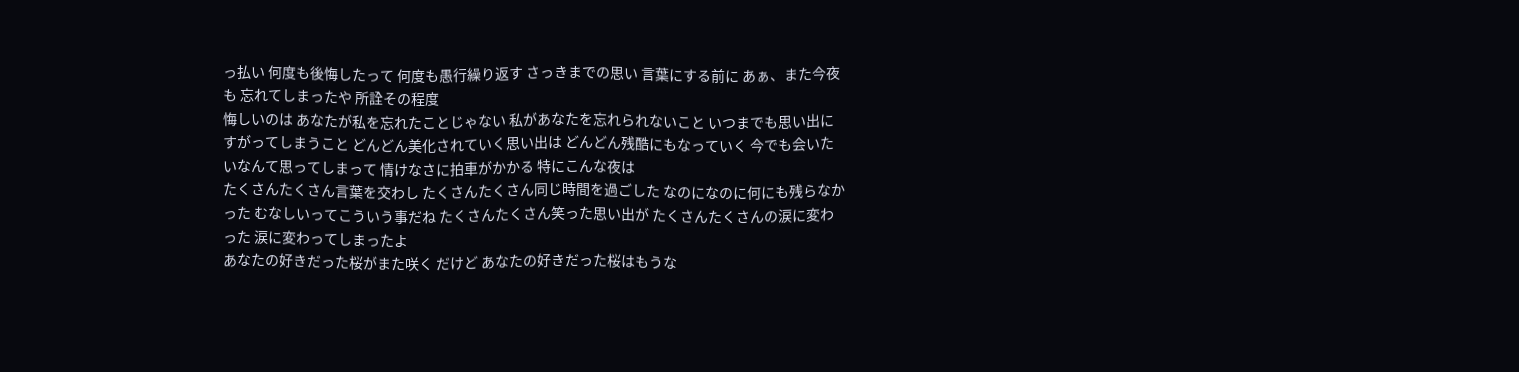っ払い 何度も後悔したって 何度も愚行繰り返す さっきまでの思い 言葉にする前に あぁ、また今夜も 忘れてしまったや 所詮その程度
悔しいのは あなたが私を忘れたことじゃない 私があなたを忘れられないこと いつまでも思い出にすがってしまうこと どんどん美化されていく思い出は どんどん残酷にもなっていく 今でも会いたいなんて思ってしまって 情けなさに拍車がかかる 特にこんな夜は
たくさんたくさん言葉を交わし たくさんたくさん同じ時間を過ごした なのになのに何にも残らなかった むなしいってこういう事だね たくさんたくさん笑った思い出が たくさんたくさんの涙に変わった 涙に変わってしまったよ
あなたの好きだった桜がまた咲く だけど あなたの好きだった桜はもうな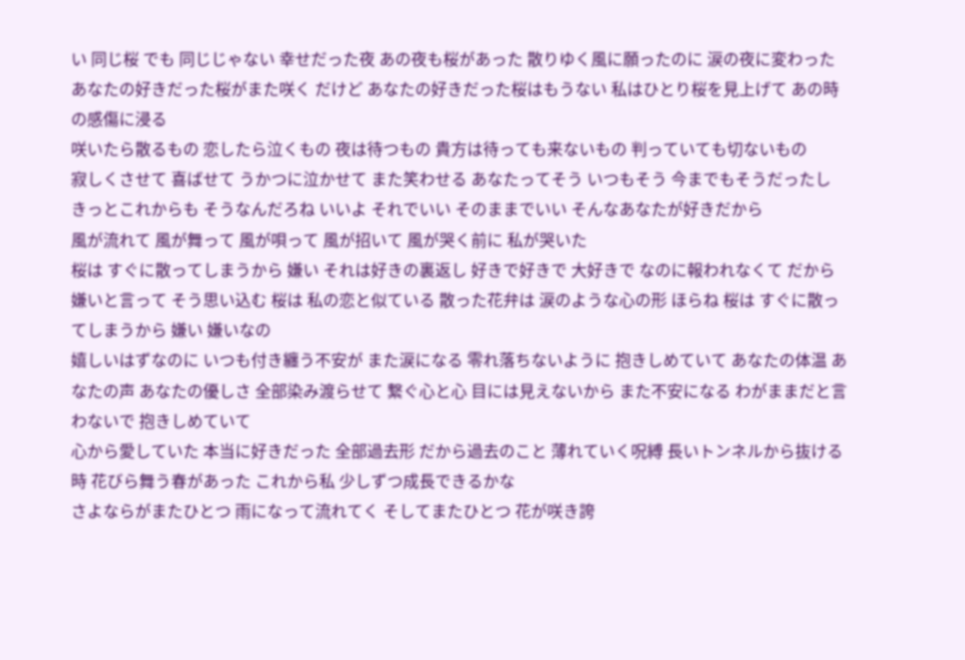い 同じ桜 でも 同じじゃない 幸せだった夜 あの夜も桜があった 散りゆく風に願ったのに 涙の夜に変わった あなたの好きだった桜がまた咲く だけど あなたの好きだった桜はもうない 私はひとり桜を見上げて あの時の感傷に浸る
咲いたら散るもの 恋したら泣くもの 夜は待つもの 貴方は待っても来ないもの 判っていても切ないもの
寂しくさせて 喜ばせて うかつに泣かせて また笑わせる あなたってそう いつもそう 今までもそうだったし きっとこれからも そうなんだろね いいよ それでいい そのままでいい そんなあなたが好きだから
風が流れて 風が舞って 風が唄って 風が招いて 風が哭く前に 私が哭いた
桜は すぐに散ってしまうから 嫌い それは好きの裏返し 好きで好きで 大好きで なのに報われなくて だから 嫌いと言って そう思い込む 桜は 私の恋と似ている 散った花弁は 涙のような心の形 ほらね 桜は すぐに散ってしまうから 嫌い 嫌いなの
嬉しいはずなのに いつも付き纏う不安が また涙になる 零れ落ちないように 抱きしめていて あなたの体温 あなたの声 あなたの優しさ 全部染み渡らせて 繋ぐ心と心 目には見えないから また不安になる わがままだと言わないで 抱きしめていて
心から愛していた 本当に好きだった 全部過去形 だから過去のこと 薄れていく呪縛 長いトンネルから抜ける時 花びら舞う春があった これから私 少しずつ成長できるかな
さよならがまたひとつ 雨になって流れてく そしてまたひとつ 花が咲き誇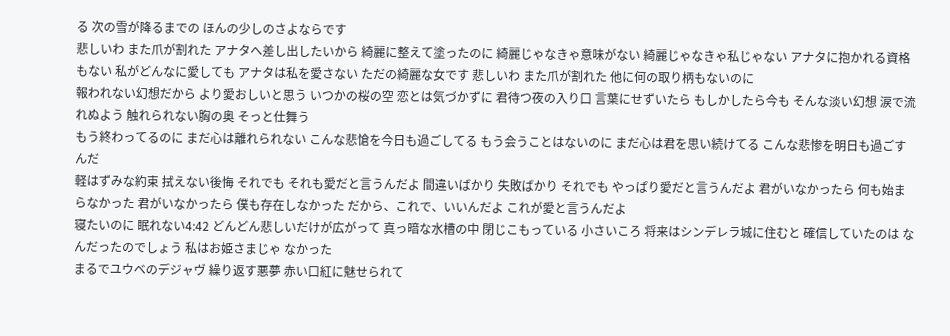る 次の雪が降るまでの ほんの少しのさよならです
悲しいわ また爪が割れた アナタへ差し出したいから 綺麗に整えて塗ったのに 綺麗じゃなきゃ意味がない 綺麗じゃなきゃ私じゃない アナタに抱かれる資格もない 私がどんなに愛しても アナタは私を愛さない ただの綺麗な女です 悲しいわ また爪が割れた 他に何の取り柄もないのに
報われない幻想だから より愛おしいと思う いつかの桜の空 恋とは気づかずに 君待つ夜の入り口 言葉にせずいたら もしかしたら今も そんな淡い幻想 涙で流れぬよう 触れられない胸の奥 そっと仕舞う
もう終わってるのに まだ心は離れられない こんな悲愴を今日も過ごしてる もう会うことはないのに まだ心は君を思い続けてる こんな悲惨を明日も過ごすんだ
軽はずみな約束 拭えない後悔 それでも それも愛だと言うんだよ 間違いばかり 失敗ばかり それでも やっぱり愛だと言うんだよ 君がいなかったら 何も始まらなかった 君がいなかったら 僕も存在しなかった だから、これで、いいんだよ これが愛と言うんだよ
寝たいのに 眠れない4:42 どんどん悲しいだけが広がって 真っ暗な水槽の中 閉じこもっている 小さいころ 将来はシンデレラ城に住むと 確信していたのは なんだったのでしょう 私はお姫さまじゃ なかった
まるでユウベのデジャヴ 繰り返す悪夢 赤い口紅に魅せられて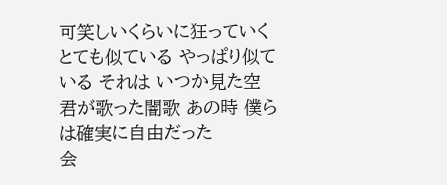可笑しいくらいに狂っていく とても似ている やっぱり似ている それは いつか見た空 君が歌った闇歌 あの時 僕らは確実に自由だった
会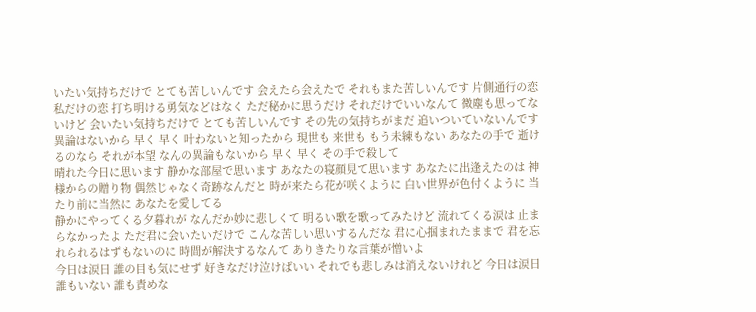いたい気持ちだけで とても苦しいんです 会えたら会えたで それもまた苦しいんです 片側通行の恋 私だけの恋 打ち明ける勇気などはなく ただ秘かに思うだけ それだけでいいなんて 微塵も思ってないけど 会いたい気持ちだけで とても苦しいんです その先の気持ちがまだ 追いついていないんです
異論はないから 早く 早く 叶わないと知ったから 現世も 来世も もう未練もない あなたの手で 逝けるのなら それが本望 なんの異論もないから 早く 早く その手で殺して
晴れた今日に思います 静かな部屋で思います あなたの寝顔見て思います あなたに出逢えたのは 神様からの贈り物 偶然じゃなく奇跡なんだと 時が来たら花が咲くように 白い世界が色付くように 当たり前に当然に あなたを愛してる
静かにやってくる夕暮れが なんだか妙に悲しくて 明るい歌を歌ってみたけど 流れてくる涙は 止まらなかったよ ただ君に会いたいだけで こんな苦しい思いするんだな 君に心掴まれたままで 君を忘れられるはずもないのに 時間が解決するなんて ありきたりな言葉が憎いよ
今日は涙日 誰の目も気にせず 好きなだけ泣けばいい それでも悲しみは消えないけれど 今日は涙日 誰もいない 誰も責めな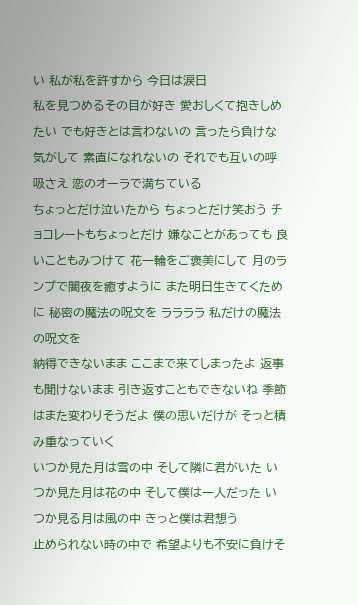い 私が私を許すから 今日は涙日
私を見つめるその目が好き 愛おしくて抱きしめたい でも好きとは言わないの 言ったら負けな気がして 素直になれないの それでも互いの呼吸さえ 恋のオーラで満ちている
ちょっとだけ泣いたから ちょっとだけ笑おう チョコレートもちょっとだけ 嫌なことがあっても 良いこともみつけて 花一輪をご褒美にして 月のランプで闇夜を癒すように また明日生きてくために 秘密の魔法の呪文を ララララ 私だけの魔法の呪文を
納得できないまま ここまで来てしまったよ 返事も聞けないまま 引き返すこともできないね 季節はまた変わりそうだよ 僕の思いだけが そっと積み重なっていく
いつか見た月は雪の中 そして隣に君がいた いつか見た月は花の中 そして僕は一人だった いつか見る月は風の中 きっと僕は君想う
止められない時の中で 希望よりも不安に負けそ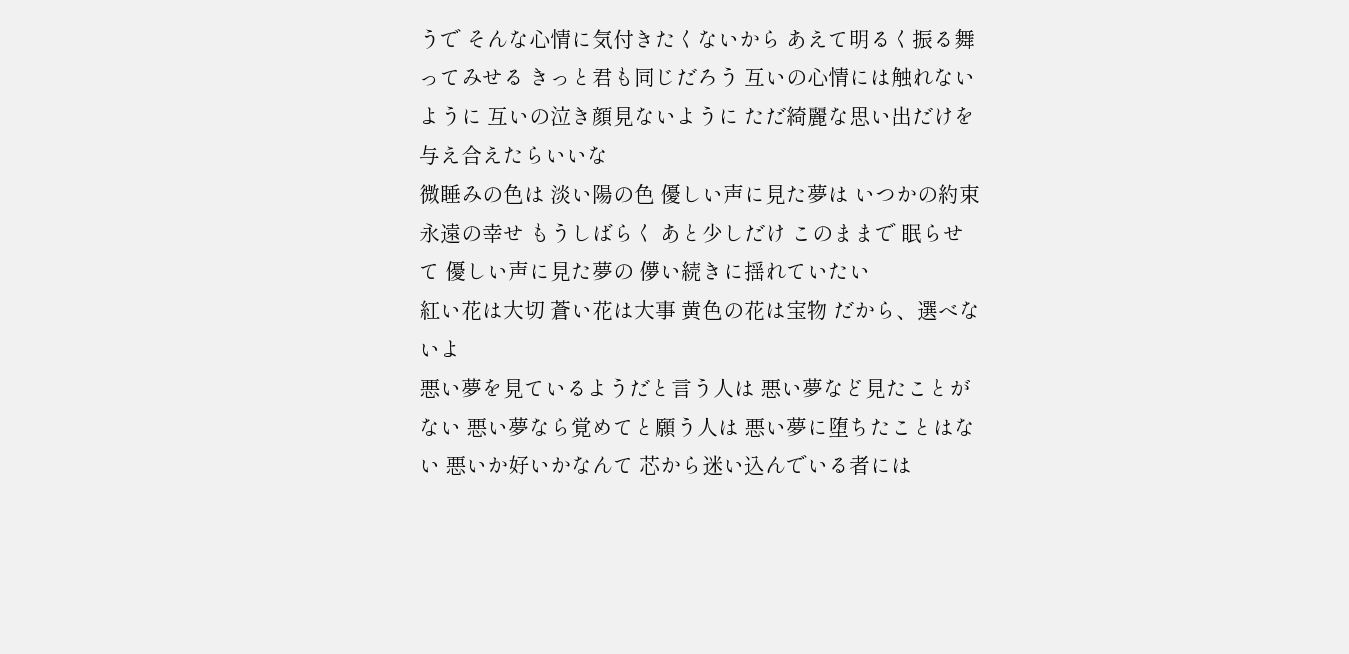うで そんな心情に気付きたくないから あえて明るく振る舞ってみせる きっと君も同じだろう 互いの心情には触れないように 互いの泣き顔見ないように ただ綺麗な思い出だけを 与え合えたらいいな
微睡みの色は 淡い陽の色 優しい声に見た夢は いつかの約束 永遠の幸せ もうしばらく あと少しだけ このままで 眠らせて 優しい声に見た夢の 儚い続きに揺れていたい
紅い花は大切 蒼い花は大事 黄色の花は宝物 だから、選べないよ
悪い夢を見ているようだと言う人は 悪い夢など見たことがない 悪い夢なら覚めてと願う人は 悪い夢に堕ちたことはない 悪いか好いかなんて 芯から迷い込んでいる者には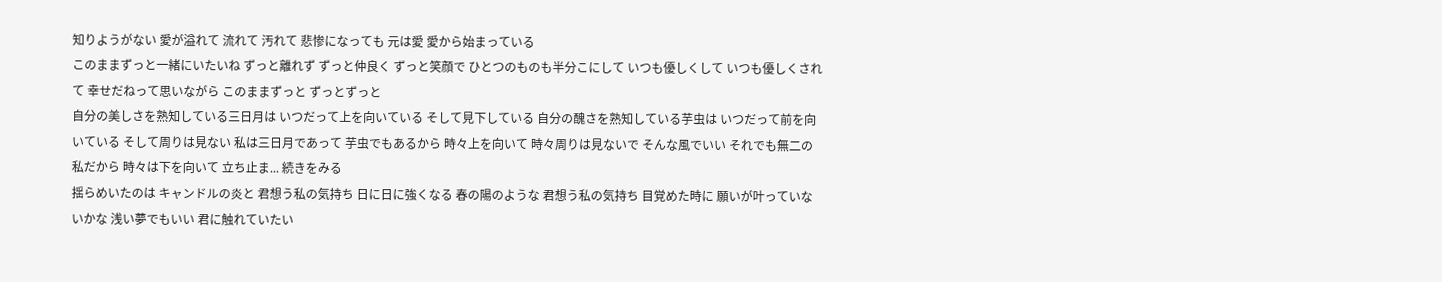知りようがない 愛が溢れて 流れて 汚れて 悲惨になっても 元は愛 愛から始まっている
このままずっと一緒にいたいね ずっと離れず ずっと仲良く ずっと笑顔で ひとつのものも半分こにして いつも優しくして いつも優しくされて 幸せだねって思いながら このままずっと ずっとずっと
自分の美しさを熟知している三日月は いつだって上を向いている そして見下している 自分の醜さを熟知している芋虫は いつだって前を向いている そして周りは見ない 私は三日月であって 芋虫でもあるから 時々上を向いて 時々周りは見ないで そんな風でいい それでも無二の私だから 時々は下を向いて 立ち止ま... 続きをみる
揺らめいたのは キャンドルの炎と 君想う私の気持ち 日に日に強くなる 春の陽のような 君想う私の気持ち 目覚めた時に 願いが叶っていないかな 浅い夢でもいい 君に触れていたい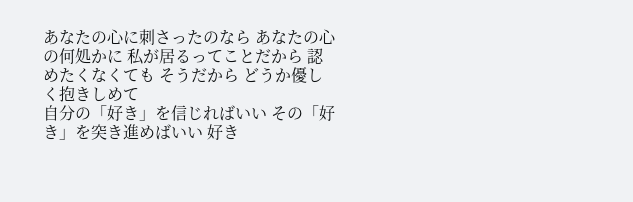あなたの心に刺さったのなら あなたの心の何処かに 私が居るってことだから 認めたくなくても そうだから どうか優しく抱きしめて
自分の「好き」を信じればいい その「好き」を突き進めばいい 好き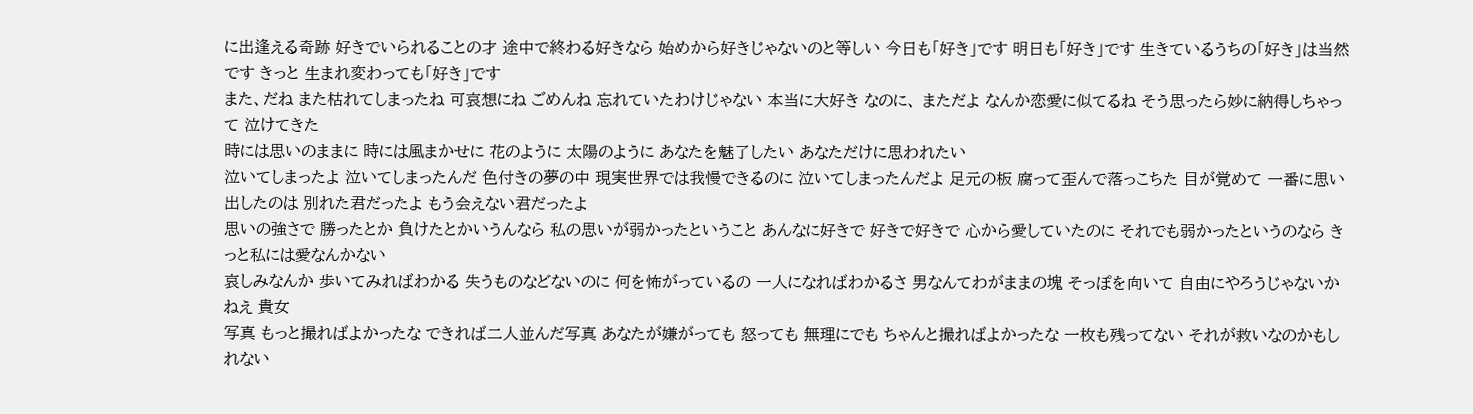に出逢える奇跡 好きでいられることの才 途中で終わる好きなら 始めから好きじゃないのと等しい 今日も「好き」です 明日も「好き」です 生きているうちの「好き」は当然です きっと 生まれ変わっても「好き」です
また、だね また枯れてしまったね 可哀想にね ごめんね 忘れていたわけじゃない 本当に大好き なのに、 まただよ なんか恋愛に似てるね そう思ったら妙に納得しちゃって 泣けてきた
時には思いのままに 時には風まかせに 花のように 太陽のように あなたを魅了したい あなただけに思われたい
泣いてしまったよ 泣いてしまったんだ 色付きの夢の中 現実世界では我慢できるのに 泣いてしまったんだよ 足元の板 腐って歪んで落っこちた 目が覚めて 一番に思い出したのは 別れた君だったよ もう会えない君だったよ
思いの強さで 勝ったとか 負けたとかいうんなら 私の思いが弱かったということ あんなに好きで 好きで好きで 心から愛していたのに それでも弱かったというのなら きっと私には愛なんかない
哀しみなんか 歩いてみればわかる 失うものなどないのに 何を怖がっているの 一人になればわかるさ 男なんてわがままの塊 そっぽを向いて 自由にやろうじゃないか ねえ 貴女
写真 もっと撮ればよかったな できれば二人並んだ写真 あなたが嫌がっても 怒っても 無理にでも ちゃんと撮ればよかったな 一枚も残ってない それが救いなのかもしれない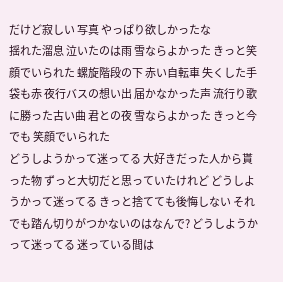だけど寂しい 写真 やっぱり欲しかったな
揺れた溜息 泣いたのは雨 雪ならよかった きっと笑顔でいられた 螺旋階段の下 赤い自転車 失くした手袋も赤 夜行バスの想い出 届かなかった声 流行り歌に勝った古い曲 君との夜 雪ならよかった きっと今でも 笑顔でいられた
どうしようかって迷ってる 大好きだった人から貰った物 ずっと大切だと思っていたけれど どうしようかって迷ってる きっと捨てても後悔しない それでも踏ん切りがつかないのはなんで? どうしようかって迷ってる 迷っている間は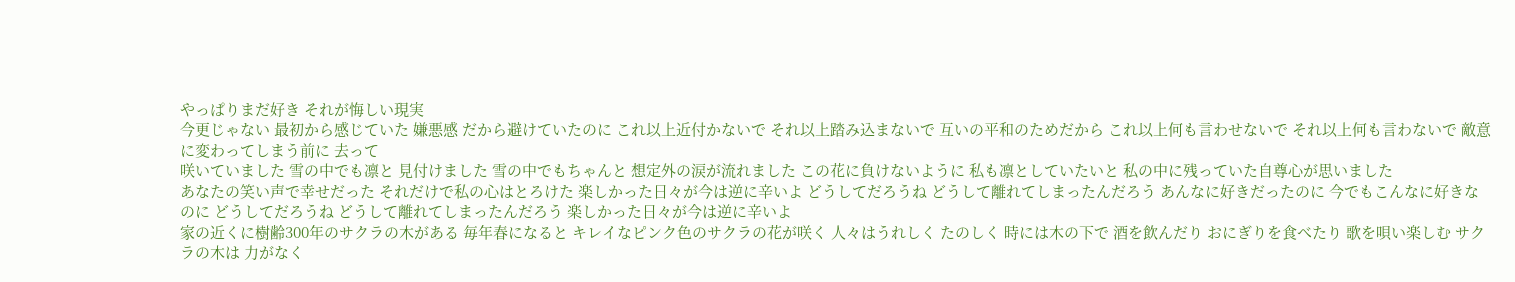やっぱりまだ好き それが悔しい現実
今更じゃない 最初から感じていた 嫌悪感 だから避けていたのに これ以上近付かないで それ以上踏み込まないで 互いの平和のためだから これ以上何も言わせないで それ以上何も言わないで 敵意に変わってしまう前に 去って
咲いていました 雪の中でも凛と 見付けました 雪の中でもちゃんと 想定外の涙が流れました この花に負けないように 私も凛としていたいと 私の中に残っていた自尊心が思いました
あなたの笑い声で幸せだった それだけで私の心はとろけた 楽しかった日々が今は逆に辛いよ どうしてだろうね どうして離れてしまったんだろう あんなに好きだったのに 今でもこんなに好きなのに どうしてだろうね どうして離れてしまったんだろう 楽しかった日々が今は逆に辛いよ
家の近くに樹齢300年のサクラの木がある 毎年春になると キレイなピンク色のサクラの花が咲く 人々はうれしく たのしく 時には木の下で 酒を飲んだり おにぎりを食べたり 歌を唄い楽しむ サクラの木は 力がなく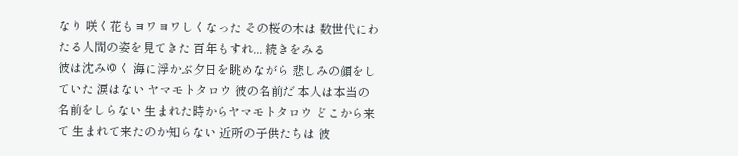なり 咲く花もヨワヨワしくなった その桜の木は 数世代にわたる人間の姿を見てきた 百年もすれ... 続きをみる
彼は沈みゆく 海に浮かぶ夕日を眺めながら 悲しみの顔をしていた 涙はない ヤマモトタロウ 彼の名前だ 本人は本当の名前をしらない 生まれた時からヤマモトタロウ どこから来て 生まれて来たのか知らない 近所の子供たちは 彼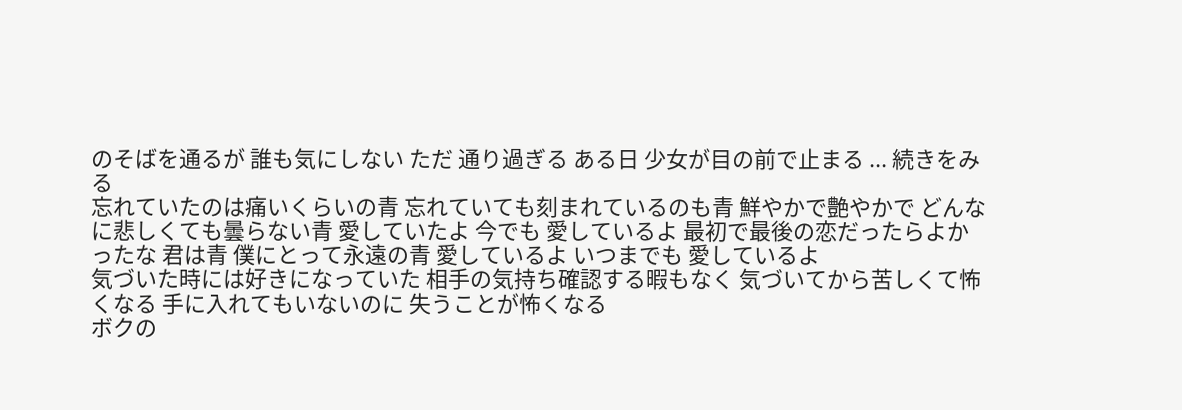のそばを通るが 誰も気にしない ただ 通り過ぎる ある日 少女が目の前で止まる ... 続きをみる
忘れていたのは痛いくらいの青 忘れていても刻まれているのも青 鮮やかで艶やかで どんなに悲しくても曇らない青 愛していたよ 今でも 愛しているよ 最初で最後の恋だったらよかったな 君は青 僕にとって永遠の青 愛しているよ いつまでも 愛しているよ
気づいた時には好きになっていた 相手の気持ち確認する暇もなく 気づいてから苦しくて怖くなる 手に入れてもいないのに 失うことが怖くなる
ボクの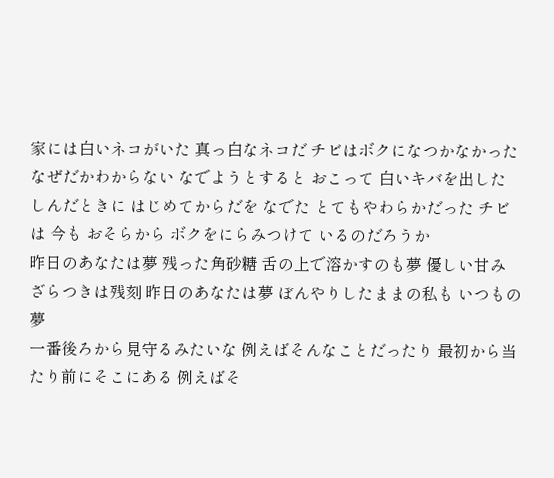家には白いネコがいた 真っ白なネコだ チビはボクになつかなかった なぜだかわからない なでようとすると おこって 白いキバを出した しんだときに はじめてからだを なでた とてもやわらかだった チビは 今も おそらから ボクをにらみつけて いるのだろうか
昨日のあなたは夢 残った角砂糖 舌の上で溶かすのも夢 優しい甘み ざらつきは残刻 昨日のあなたは夢 ぼんやりしたままの私も いつもの夢
一番後ろから見守るみたいな 例えばそんなことだったり 最初から当たり前にそこにある 例えばそ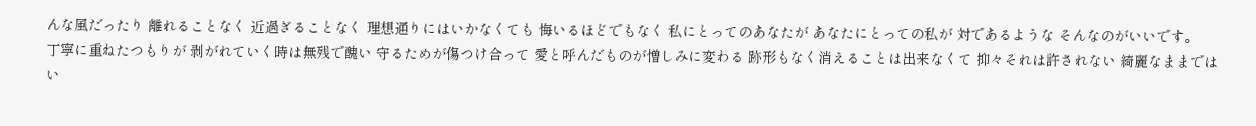んな風だったり 離れることなく 近過ぎることなく 理想通りにはいかなくても 悔いるほどでもなく 私にとってのあなたが あなたにとっての私が 対であるような そんなのがいいです。
丁寧に重ねたつもりが 剥がれていく時は無残で醜い 守るためが傷つけ合って 愛と呼んだものが憎しみに変わる 跡形もなく消えることは出来なくて 抑々それは許されない 綺麗なままではい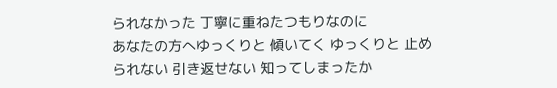られなかった 丁寧に重ねたつもりなのに
あなたの方へゆっくりと 傾いてく ゆっくりと 止められない 引き返せない 知ってしまったか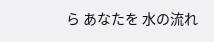ら あなたを 水の流れ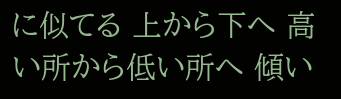に似てる 上から下へ 高い所から低い所へ 傾い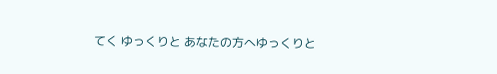てく ゆっくりと あなたの方へゆっくりと